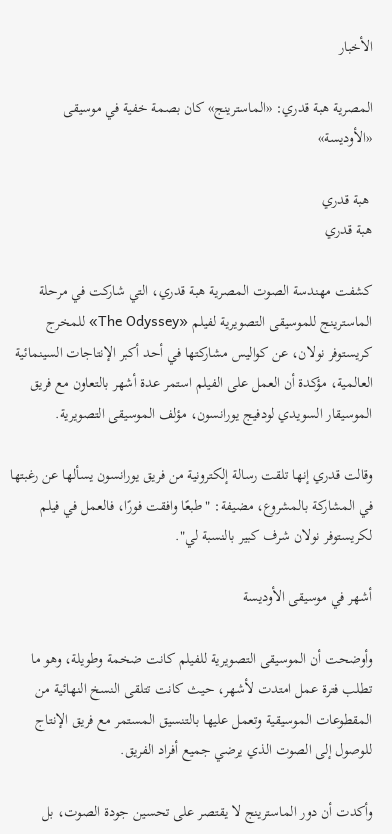الأخبار

المصرية هبة قدري: «الماسترينج» كان بصمة خفية في موسيقى «الأوديسة»

 هبة قدري
هبة قدري

كشفت مهندسة الصوت المصرية هبة قدري، التي شاركت في مرحلة الماسترينج للموسيقى التصويرية لفيلم «The Odyssey» للمخرج كريستوفر نولان، عن كواليس مشاركتها في أحد أكبر الإنتاجات السينمائية العالمية، مؤكدة أن العمل على الفيلم استمر عدة أشهر بالتعاون مع فريق الموسيقار السويدي لودفيج يورانسون، مؤلف الموسيقى التصويرية.

وقالت قدري إنها تلقت رسالة إلكترونية من فريق يورانسون يسألها عن رغبتها في المشاركة بالمشروع، مضيفة: "طبعًا وافقت فورًا، فالعمل في فيلم لكريستوفر نولان شرف كبير بالنسبة لي".

أشهر في موسيقى الأوديسة

وأوضحت أن الموسيقى التصويرية للفيلم كانت ضخمة وطويلة، وهو ما تطلب فترة عمل امتدت لأشهر، حيث كانت تتلقى النسخ النهائية من المقطوعات الموسيقية وتعمل عليها بالتنسيق المستمر مع فريق الإنتاج للوصول إلى الصوت الذي يرضي جميع أفراد الفريق.

وأكدت أن دور الماسترينج لا يقتصر على تحسين جودة الصوت، بل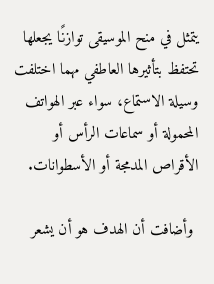يتمثل في منح الموسيقى توازنًا يجعلها تحتفظ بتأثيرها العاطفي مهما اختلفت وسيلة الاستماع، سواء عبر الهواتف المحمولة أو سماعات الرأس أو الأقراص المدمجة أو الأسطوانات.

 وأضافت أن الهدف هو أن يشعر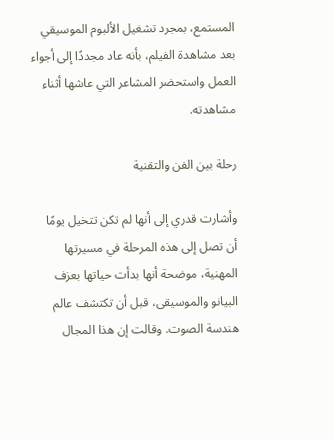المستمع، بمجرد تشغيل الألبوم الموسيقي بعد مشاهدة الفيلم، بأنه عاد مجددًا إلى أجواء العمل واستحضر المشاعر التي عاشها أثناء مشاهدته.

رحلة بين الفن والتقنية

وأشارت قدري إلى أنها لم تكن تتخيل يومًا أن تصل إلى هذه المرحلة في مسيرتها المهنية، موضحة أنها بدأت حياتها بعزف البيانو والموسيقى، قبل أن تكتشف عالم هندسة الصوت. وقالت إن هذا المجال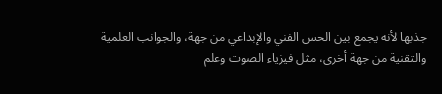جذبها لأنه يجمع بين الحس الفني والإبداعي من جهة، والجوانب العلمية والتقنية من جهة أخرى، مثل فيزياء الصوت وعلم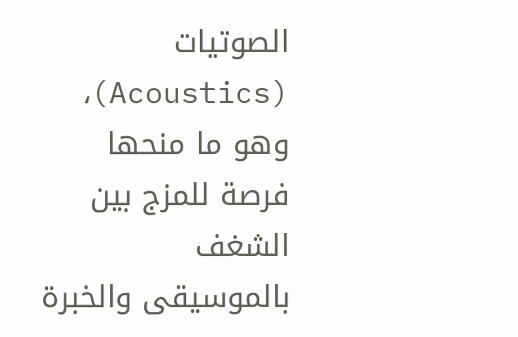الصوتيات (Acoustics)، وهو ما منحها فرصة للمزج بين الشغف بالموسيقى والخبرة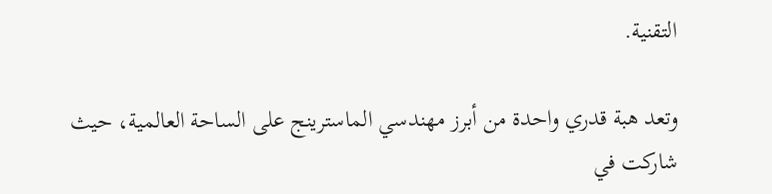التقنية.

وتعد هبة قدري واحدة من أبرز مهندسي الماسترينج على الساحة العالمية، حيث شاركت في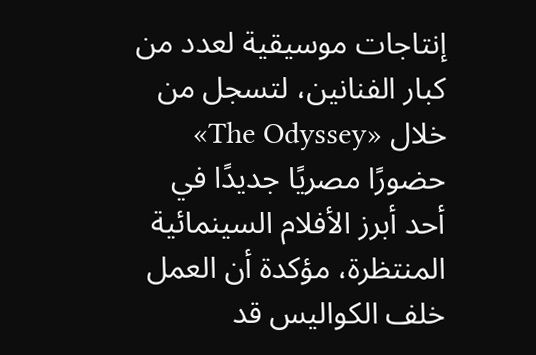إنتاجات موسيقية لعدد من كبار الفنانين، لتسجل من خلال «The Odyssey» حضورًا مصريًا جديدًا في أحد أبرز الأفلام السينمائية المنتظرة، مؤكدة أن العمل خلف الكواليس قد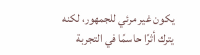يكون غير مرئي للجمهور، لكنه يترك أثرًا حاسمًا في التجربة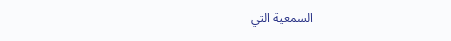السمعية التي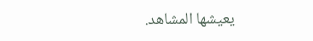يعيشها المشاهد.